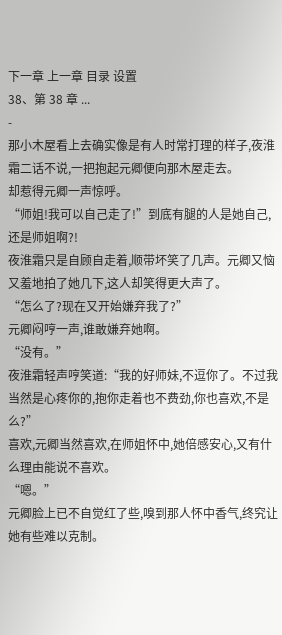下一章 上一章 目录 设置
38、第 38 章 ...
-
那小木屋看上去确实像是有人时常打理的样子,夜淮霜二话不说,一把抱起元卿便向那木屋走去。
却惹得元卿一声惊呼。
“师姐!我可以自己走了!”到底有腿的人是她自己,还是师姐啊?!
夜淮霜只是自顾自走着,顺带坏笑了几声。元卿又恼又羞地拍了她几下,这人却笑得更大声了。
“怎么了?现在又开始嫌弃我了?”
元卿闷哼一声,谁敢嫌弃她啊。
“没有。”
夜淮霜轻声哼笑道:“我的好师妹,不逗你了。不过我当然是心疼你的,抱你走着也不费劲,你也喜欢,不是么?”
喜欢,元卿当然喜欢,在师姐怀中,她倍感安心,又有什么理由能说不喜欢。
“嗯。”
元卿脸上已不自觉红了些,嗅到那人怀中香气,终究让她有些难以克制。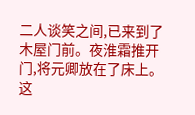二人谈笑之间,已来到了木屋门前。夜淮霜推开门,将元卿放在了床上。
这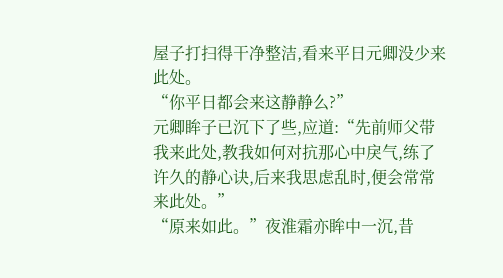屋子打扫得干净整洁,看来平日元卿没少来此处。
“你平日都会来这静静么?”
元卿眸子已沉下了些,应道:“先前师父带我来此处,教我如何对抗那心中戾气,练了许久的静心诀,后来我思虑乱时,便会常常来此处。”
“原来如此。”夜淮霜亦眸中一沉,昔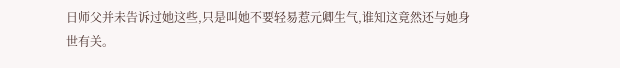日师父并未告诉过她这些,只是叫她不要轻易惹元卿生气,谁知这竟然还与她身世有关。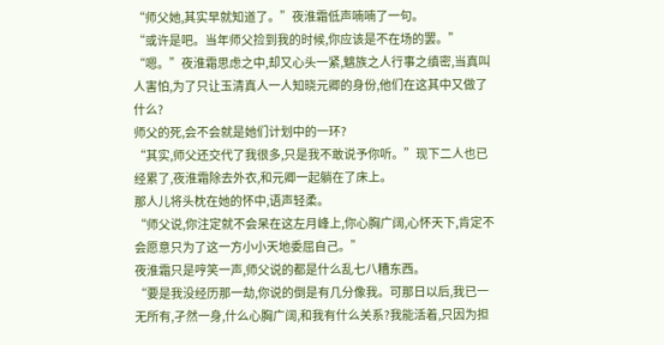“师父她,其实早就知道了。”夜淮霜低声喃喃了一句。
“或许是吧。当年师父捡到我的时候,你应该是不在场的罢。”
“嗯。”夜淮霜思虑之中,却又心头一紧,魑族之人行事之缜密,当真叫人害怕,为了只让玉清真人一人知晓元卿的身份,他们在这其中又做了什么?
师父的死,会不会就是她们计划中的一环?
“其实,师父还交代了我很多,只是我不敢说予你听。”现下二人也已经累了,夜淮霜除去外衣,和元卿一起躺在了床上。
那人儿将头枕在她的怀中,语声轻柔。
“师父说,你注定就不会呆在这左月峰上,你心胸广阔,心怀天下,肯定不会愿意只为了这一方小小天地委屈自己。”
夜淮霜只是哼笑一声,师父说的都是什么乱七八糟东西。
“要是我没经历那一劫,你说的倒是有几分像我。可那日以后,我已一无所有,孑然一身,什么心胸广阔,和我有什么关系?我能活着,只因为担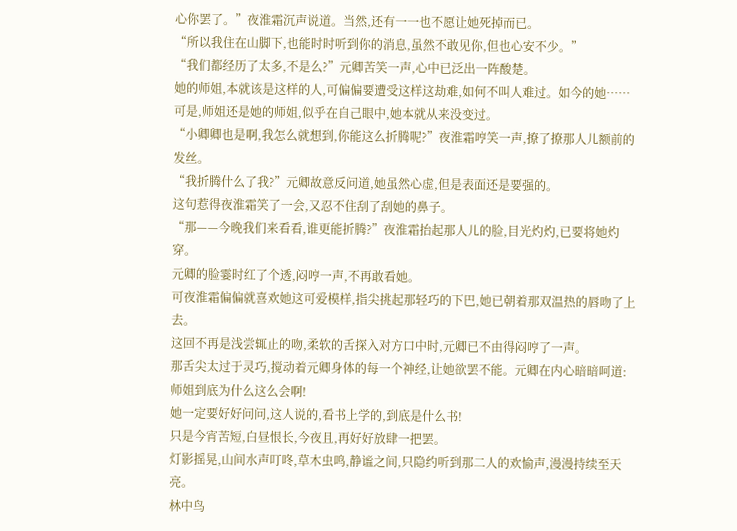心你罢了。”夜淮霜沉声说道。当然,还有一一也不愿让她死掉而已。
“所以我住在山脚下,也能时时听到你的消息,虽然不敢见你,但也心安不少。”
“我们都经历了太多,不是么?”元卿苦笑一声,心中已泛出一阵酸楚。
她的师姐,本就该是这样的人,可偏偏要遭受这样这劫难,如何不叫人难过。如今的她……可是,师姐还是她的师姐,似乎在自己眼中,她本就从来没变过。
“小卿卿也是啊,我怎么就想到,你能这么折腾呢?”夜淮霜哼笑一声,撩了撩那人儿额前的发丝。
“我折腾什么了我?”元卿故意反问道,她虽然心虚,但是表面还是要强的。
这句惹得夜淮霜笑了一会,又忍不住刮了刮她的鼻子。
“那——今晚我们来看看,谁更能折腾?”夜淮霜抬起那人儿的脸,目光灼灼,已要将她灼穿。
元卿的脸霎时红了个透,闷哼一声,不再敢看她。
可夜淮霜偏偏就喜欢她这可爱模样,指尖挑起那轻巧的下巴,她已朝着那双温热的唇吻了上去。
这回不再是浅尝辄止的吻,柔软的舌探入对方口中时,元卿已不由得闷哼了一声。
那舌尖太过于灵巧,搅动着元卿身体的每一个神经,让她欲罢不能。元卿在内心暗暗呵道:师姐到底为什么这么会啊!
她一定要好好问问,这人说的,看书上学的,到底是什么书!
只是今宵苦短,白昼恨长,今夜且,再好好放肆一把罢。
灯影摇晃,山间水声叮咚,草木虫鸣,静谧之间,只隐约听到那二人的欢愉声,漫漫持续至天亮。
林中鸟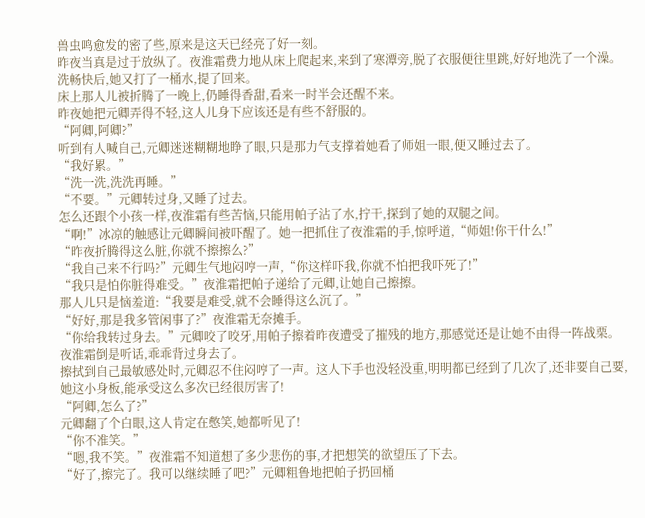兽虫鸣愈发的密了些,原来是这天已经亮了好一刻。
昨夜当真是过于放纵了。夜淮霜费力地从床上爬起来,来到了寒潭旁,脱了衣服便往里跳,好好地洗了一个澡。
洗畅快后,她又打了一桶水,提了回来。
床上那人儿被折腾了一晚上,仍睡得香甜,看来一时半会还醒不来。
昨夜她把元卿弄得不轻,这人儿身下应该还是有些不舒服的。
“阿卿,阿卿?”
听到有人喊自己,元卿迷迷糊糊地睁了眼,只是那力气支撑着她看了师姐一眼,便又睡过去了。
“我好累。”
“洗一洗,洗洗再睡。”
“不要。”元卿转过身,又睡了过去。
怎么还跟个小孩一样,夜淮霜有些苦恼,只能用帕子沾了水,拧干,探到了她的双腿之间。
“啊!”冰凉的触感让元卿瞬间被吓醒了。她一把抓住了夜淮霜的手,惊呼道,“师姐!你干什么!”
“昨夜折腾得这么脏,你就不擦擦么?”
“我自己来不行吗?”元卿生气地闷哼一声,“你这样吓我,你就不怕把我吓死了!”
“我只是怕你脏得难受。”夜淮霜把帕子递给了元卿,让她自己擦擦。
那人儿只是恼羞道:“我要是难受,就不会睡得这么沉了。”
“好好,那是我多管闲事了?”夜淮霜无奈摊手。
“你给我转过身去。”元卿咬了咬牙,用帕子擦着昨夜遭受了摧残的地方,那感觉还是让她不由得一阵战栗。
夜淮霜倒是听话,乖乖背过身去了。
擦拭到自己最敏感处时,元卿忍不住闷哼了一声。这人下手也没轻没重,明明都已经到了几次了,还非要自己要,她这小身板,能承受这么多次已经很厉害了!
“阿卿,怎么了?”
元卿翻了个白眼,这人肯定在憋笑,她都听见了!
“你不准笑。”
“嗯,我不笑。”夜淮霜不知道想了多少悲伤的事,才把想笑的欲望压了下去。
“好了,擦完了。我可以继续睡了吧?”元卿粗鲁地把帕子扔回桶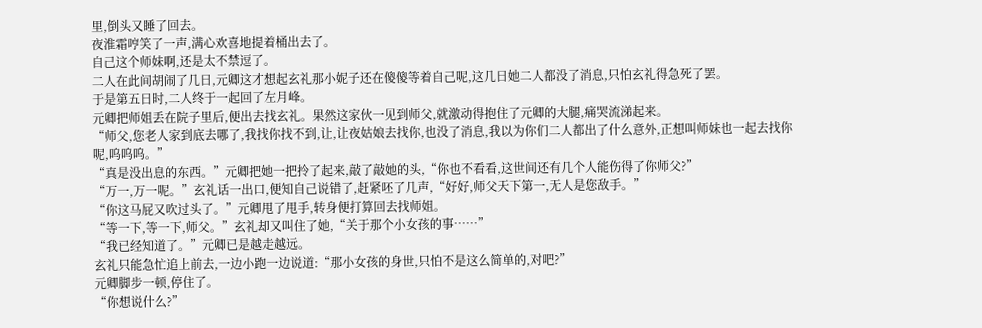里,倒头又睡了回去。
夜淮霜哼笑了一声,满心欢喜地提着桶出去了。
自己这个师妹啊,还是太不禁逗了。
二人在此间胡闹了几日,元卿这才想起玄礼那小妮子还在傻傻等着自己呢,这几日她二人都没了消息,只怕玄礼得急死了罢。
于是第五日时,二人终于一起回了左月峰。
元卿把师姐丢在院子里后,便出去找玄礼。果然这家伙一见到师父,就激动得抱住了元卿的大腿,痛哭流涕起来。
“师父,您老人家到底去哪了,我找你找不到,让,让夜姑娘去找你,也没了消息,我以为你们二人都出了什么意外,正想叫师妹也一起去找你呢,呜呜呜。”
“真是没出息的东西。”元卿把她一把拎了起来,敲了敲她的头,“你也不看看,这世间还有几个人能伤得了你师父?”
“万一,万一呢。”玄礼话一出口,便知自己说错了,赶紧呸了几声,“好好,师父天下第一,无人是您敌手。”
“你这马屁又吹过头了。”元卿甩了甩手,转身便打算回去找师姐。
“等一下,等一下,师父。”玄礼却又叫住了她,“关于那个小女孩的事……”
“我已经知道了。”元卿已是越走越远。
玄礼只能急忙追上前去,一边小跑一边说道:“那小女孩的身世,只怕不是这么简单的,对吧?”
元卿脚步一顿,停住了。
“你想说什么?”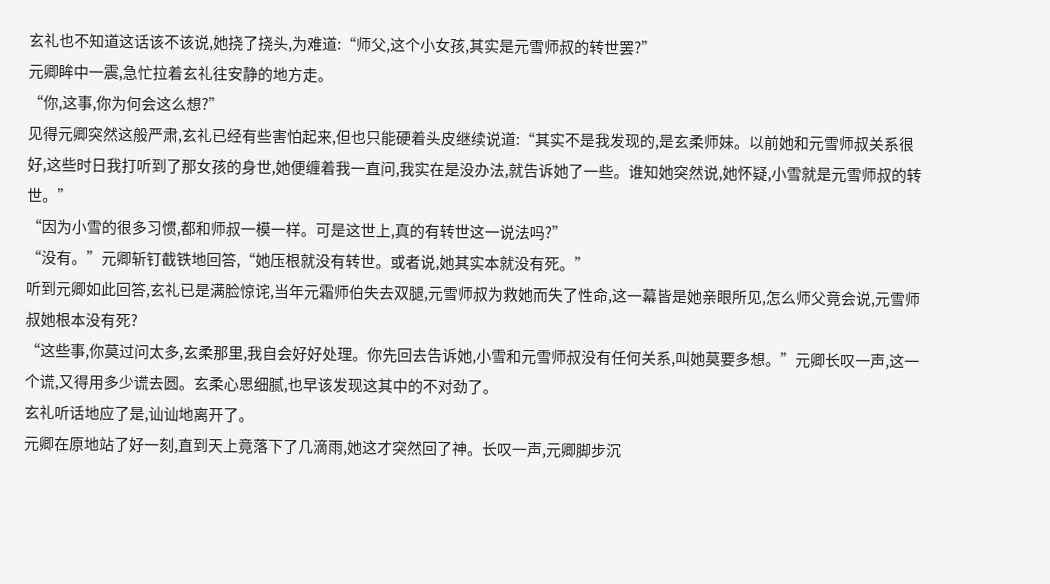玄礼也不知道这话该不该说,她挠了挠头,为难道:“师父,这个小女孩,其实是元雪师叔的转世罢?”
元卿眸中一震,急忙拉着玄礼往安静的地方走。
“你,这事,你为何会这么想?”
见得元卿突然这般严肃,玄礼已经有些害怕起来,但也只能硬着头皮继续说道:“其实不是我发现的,是玄柔师妹。以前她和元雪师叔关系很好,这些时日我打听到了那女孩的身世,她便缠着我一直问,我实在是没办法,就告诉她了一些。谁知她突然说,她怀疑,小雪就是元雪师叔的转世。”
“因为小雪的很多习惯,都和师叔一模一样。可是这世上,真的有转世这一说法吗?”
“没有。”元卿斩钉截铁地回答,“她压根就没有转世。或者说,她其实本就没有死。”
听到元卿如此回答,玄礼已是满脸惊诧,当年元霜师伯失去双腿,元雪师叔为救她而失了性命,这一幕皆是她亲眼所见,怎么师父竟会说,元雪师叔她根本没有死?
“这些事,你莫过问太多,玄柔那里,我自会好好处理。你先回去告诉她,小雪和元雪师叔没有任何关系,叫她莫要多想。”元卿长叹一声,这一个谎,又得用多少谎去圆。玄柔心思细腻,也早该发现这其中的不对劲了。
玄礼听话地应了是,讪讪地离开了。
元卿在原地站了好一刻,直到天上竟落下了几滴雨,她这才突然回了神。长叹一声,元卿脚步沉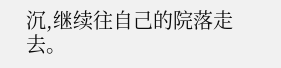沉,继续往自己的院落走去。